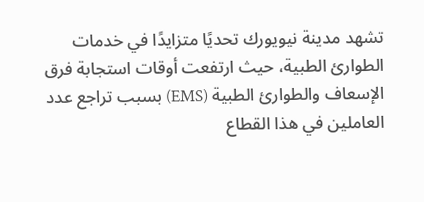تشهد مدينة نيويورك تحديًا متزايدًا في خدمات الطوارئ الطبية، حيث ارتفعت أوقات استجابة فرق الإسعاف والطوارئ الطبية (EMS) بسبب تراجع عدد العاملين في هذا القطاع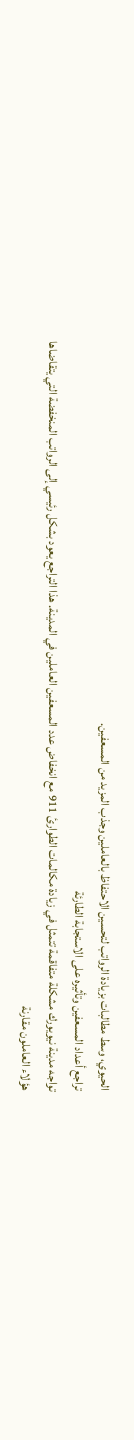الحيوي، وسط مطالبات بزيادة الرواتب لتحسين الاحتفاظ بالعاملين وجذب المزيد من المسعفين.
تراجع أعداد المسعفين وتأثيره على الاستجابة الطارئة
تواجه مدينة نيويورك مشكلة متفاقمة تتمثل في زيادة مكالمات الطوارئ 911 مع انخفاض عدد المسعفين العاملين في المدينة. هذا التراجع يعود بشكل رئيسي إلى الرواتب المنخفضة التي يتقاضاها هؤلاء العاملون مقارنة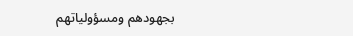بجهودهم ومسؤولياتهم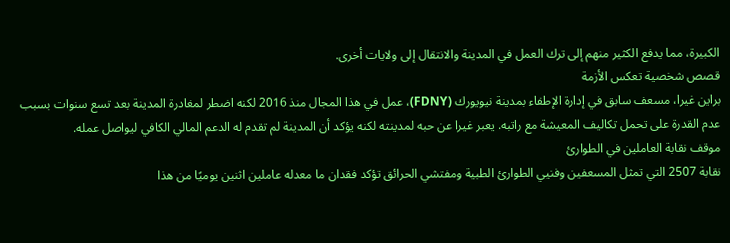الكبيرة، مما يدفع الكثير منهم إلى ترك العمل في المدينة والانتقال إلى ولايات أخرى.
قصص شخصية تعكس الأزمة
براين غيرا، مسعف سابق في إدارة الإطفاء بمدينة نيويورك (FDNY)، عمل في هذا المجال منذ 2016 لكنه اضطر لمغادرة المدينة بعد تسع سنوات بسبب عدم القدرة على تحمل تكاليف المعيشة مع راتبه. يعبر غيرا عن حبه لمدينته لكنه يؤكد أن المدينة لم تقدم له الدعم المالي الكافي ليواصل عمله.
موقف نقابة العاملين في الطوارئ
نقابة 2507 التي تمثل المسعفين وفنيي الطوارئ الطبية ومفتشي الحرائق تؤكد فقدان ما معدله عاملين اثنين يوميًا من هذا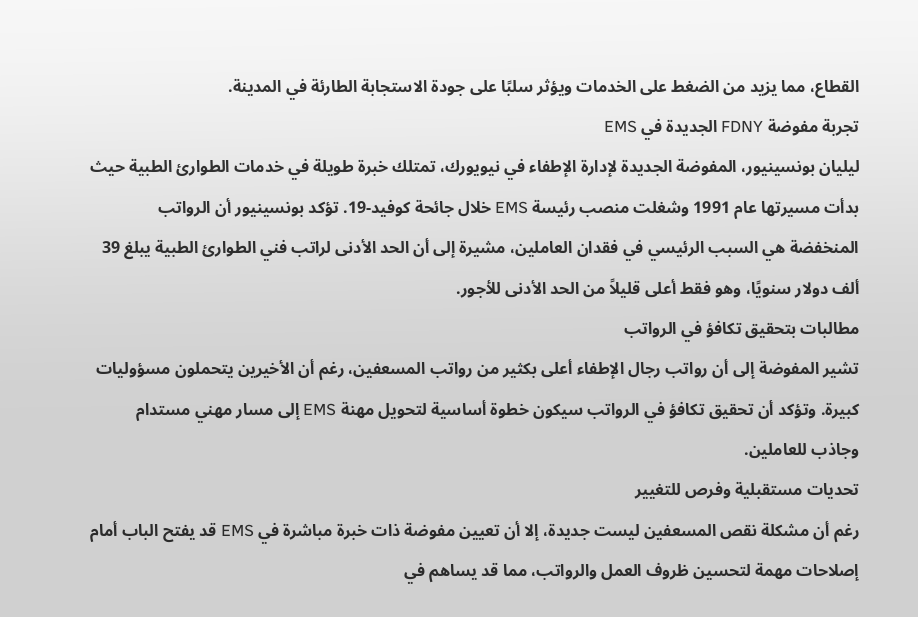القطاع، مما يزيد من الضغط على الخدمات ويؤثر سلبًا على جودة الاستجابة الطارئة في المدينة.
تجربة مفوضة FDNY الجديدة في EMS
ليليان بونسينيور، المفوضة الجديدة لإدارة الإطفاء في نيويورك، تمتلك خبرة طويلة في خدمات الطوارئ الطبية حيث بدأت مسيرتها عام 1991 وشغلت منصب رئيسة EMS خلال جائحة كوفيد-19. تؤكد بونسينيور أن الرواتب المنخفضة هي السبب الرئيسي في فقدان العاملين، مشيرة إلى أن الحد الأدنى لراتب فني الطوارئ الطبية يبلغ 39 ألف دولار سنويًا، وهو فقط أعلى قليلاً من الحد الأدنى للأجور.
مطالبات بتحقيق تكافؤ في الرواتب
تشير المفوضة إلى أن رواتب رجال الإطفاء أعلى بكثير من رواتب المسعفين، رغم أن الأخيرين يتحملون مسؤوليات كبيرة. وتؤكد أن تحقيق تكافؤ في الرواتب سيكون خطوة أساسية لتحويل مهنة EMS إلى مسار مهني مستدام وجاذب للعاملين.
تحديات مستقبلية وفرص للتغيير
رغم أن مشكلة نقص المسعفين ليست جديدة، إلا أن تعيين مفوضة ذات خبرة مباشرة في EMS قد يفتح الباب أمام إصلاحات مهمة لتحسين ظروف العمل والرواتب، مما قد يساهم في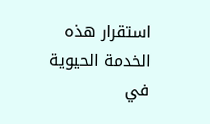استقرار هذه الخدمة الحيوية في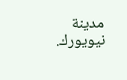مدينة نيويورك.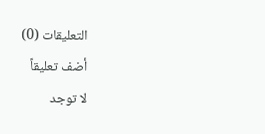التعليقات (0)
أضف تعليقاً
لا توجد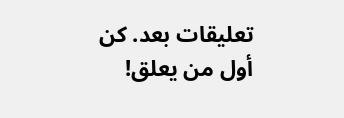تعليقات بعد. كن أول من يعلق!